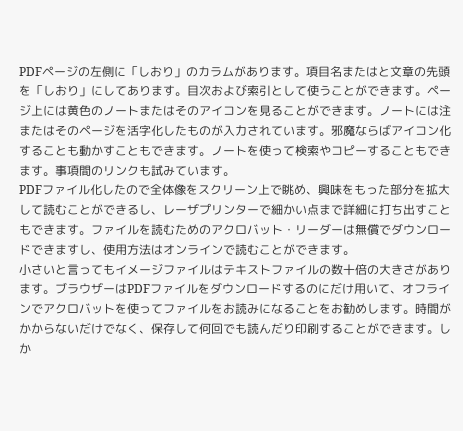PDFページの左側に「しおり」のカラムがあります。項目名またはと文章の先頭を「しおり」にしてあります。目次および索引として使うことができます。ページ上には黄色のノートまたはそのアイコンを見ることができます。ノートには注またはそのページを活字化したものが入力されています。邪魔ならばアイコン化することも動かすこともできます。ノートを使って検索やコピーすることもできます。事項間のリンクも試みています。
PDFファイル化したので全体像をスクリーン上で眺め、興味をもった部分を拡大して読むことができるし、レーザプリンターで細かい点まで詳細に打ち出すこともできます。ファイルを読むためのアクロバット・リーダーは無償でダウンロードできますし、使用方法はオンラインで読むことができます。
小さいと言ってもイメージファイルはテキストファイルの数十倍の大きさがあります。ブラウザーはPDFファイルをダウンロードするのにだけ用いて、オフラインでアクロバットを使ってファイルをお読みになることをお勧めします。時間がかからないだけでなく、保存して何回でも読んだり印刷することができます。しか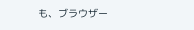も、ブラウザー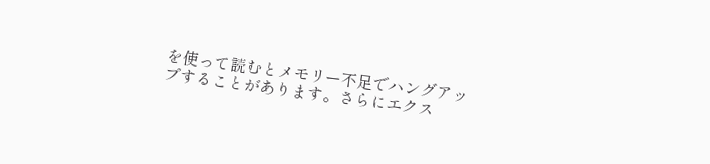を使って読むとメモリー不足でハングアップすることがあります。さらにエクス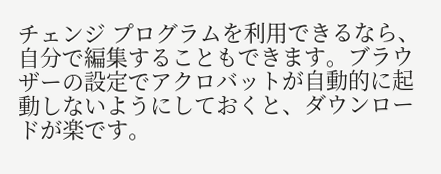チェンジ プログラムを利用できるなら、自分で編集することもできます。ブラウザーの設定でアクロバットが自動的に起動しないようにしておくと、ダウンロードが楽です。